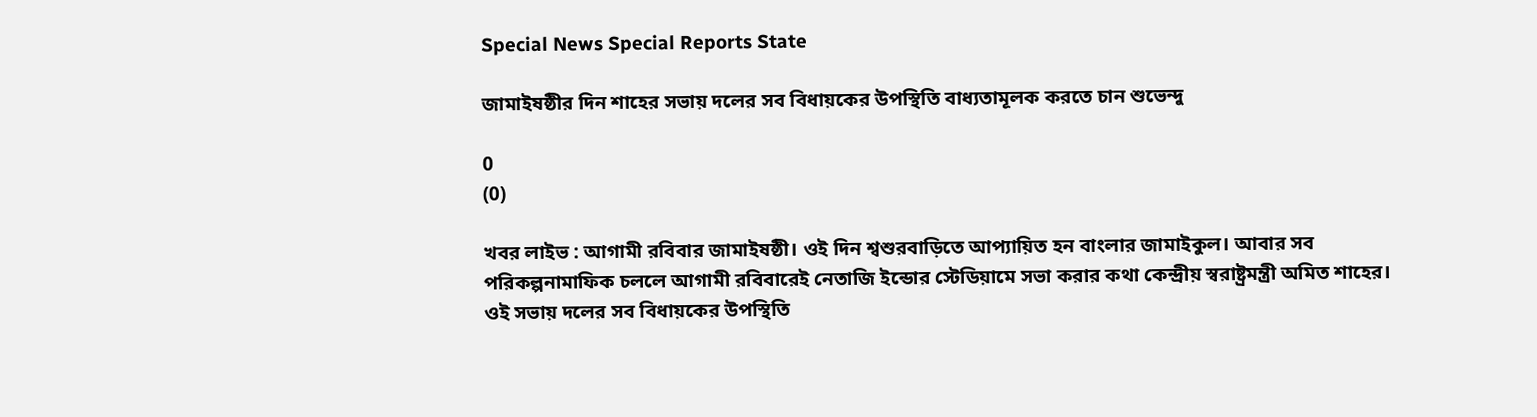Special News Special Reports State

জামাইষষ্ঠীর দিন শাহের সভায় দলের সব বিধায়কের উপস্থিতি বাধ্যতামূলক করতে চান শুভেন্দু

0
(0)

খবর লাইভ : আগামী রবিবার জামাইষষ্ঠী। ওই দিন শ্বশুরবাড়িতে আপ্যায়িত হন বাংলার জামাইকুল। আবার সব পরিকল্পনামাফিক চললে আগামী রবিবারেই নেতাজি ইন্ডোর স্টেডিয়ামে সভা করার কথা কেন্দ্রীয় স্বরাষ্ট্রমন্ত্রী অমিত শাহের। ওই সভায় দলের সব বিধায়কের উপস্থিতি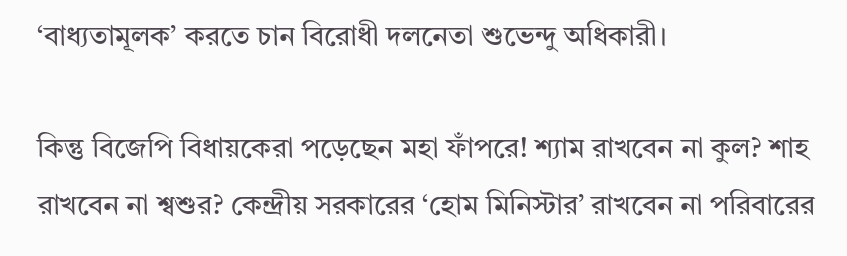‘বাধ্যতামূলক’ করতে চান বিরোধী দলনেতা শুভেন্দু অধিকারী।

কিন্তু বিজেপি বিধায়কেরা পড়েছেন মহা ফাঁপরে! শ্যাম রাখবেন না কুল? শাহ রাখবেন না শ্বশুর? কেন্দ্রীয় সরকারের ‘হোম মিনিস্টার’ রাখবেন না পরিবারের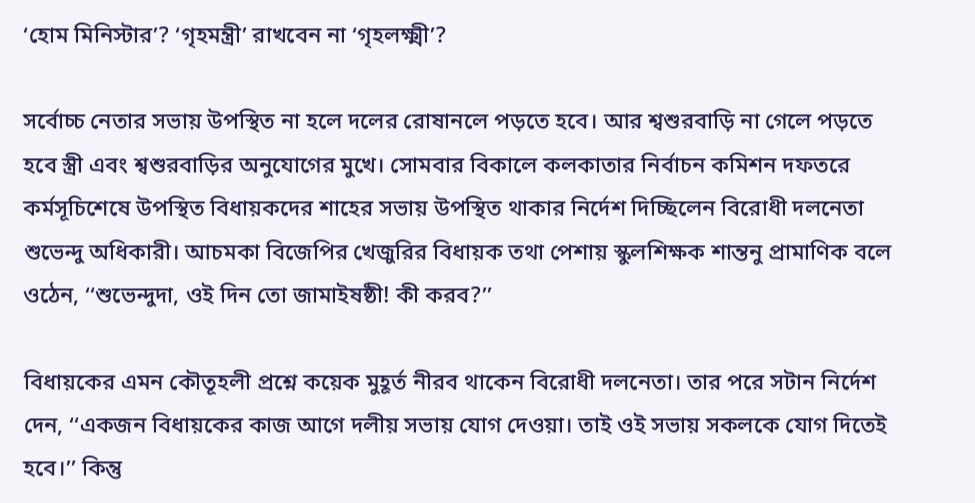‘হোম মিনিস্টার’? ‘গৃহমন্ত্রী’ রাখবেন না ‘গৃহলক্ষ্মী’?

সর্বোচ্চ নেতার সভায় উপস্থিত না হলে দলের রোষানলে পড়তে হবে। আর শ্বশুরবাড়ি না গেলে পড়তে হবে স্ত্রী এবং শ্বশুরবাড়ির অনুযোগের মুখে। সোমবার বিকালে কলকাতার নির্বাচন কমিশন দফতরে কর্মসূচিশেষে উপস্থিত বিধায়কদের শাহের সভায় উপস্থিত থাকার নির্দেশ দিচ্ছিলেন বিরোধী দলনেতা শুভেন্দু অধিকারী। আচমকা বিজেপির খেজুরির বিধায়ক তথা পেশায় স্কুলশিক্ষক শান্তনু প্রামাণিক বলে ওঠেন, ‘‘শুভেন্দুদা, ওই দিন তো জামাইষষ্ঠী! কী করব?’’

বিধায়কের এমন কৌতূহলী প্রশ্নে কয়েক মুহূর্ত নীরব থাকেন বিরোধী দলনেতা। তার পরে সটান নির্দেশ দেন, ‘‘একজন বিধায়কের কাজ আগে দলীয় সভায় যোগ দেওয়া। তাই ওই সভায় সকলকে যোগ দিতেই হবে।’’ কিন্তু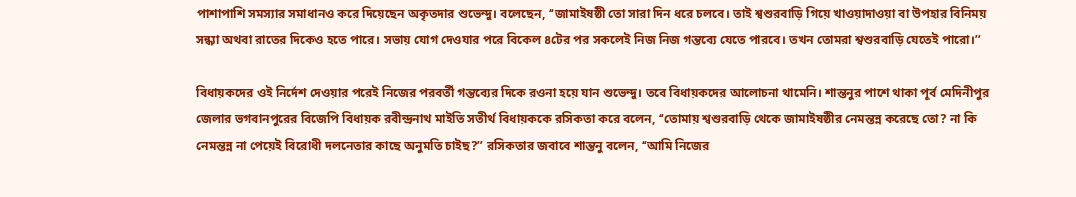পাশাপাশি সমস্যার সমাধানও করে দিয়েছেন অকৃতদার শুভেন্দু। বলেছেন, ‘‘জামাইষষ্ঠী তো সারা দিন ধরে চলবে। তাই শ্বশুরবাড়ি গিয়ে খাওয়াদাওয়া বা উপহার বিনিময় সন্ধ্যা অথবা রাতের দিকেও হতে পারে। সভায় যোগ দেওযার পরে বিকেল ৪টের পর সকলেই নিজ নিজ গন্তব্যে যেতে পারবে। তখন তোমরা শ্বশুরবাড়ি যেতেই পারো।’’

বিধায়কদের ওই নির্দেশ দেওয়ার পরেই নিজের পরবর্তী গন্তব্যের দিকে রওনা হয়ে যান শুভেন্দু। তবে বিধায়কদের আলোচনা থামেনি। শান্তনুর পাশে থাকা পূর্ব মেদিনীপুর জেলার ভগবানপুরের বিজেপি বিধায়ক রবীন্দ্রনাথ মাইতি সতীর্থ বিধায়ককে রসিকতা করে বলেন, ‘‘তোমায় শ্বশুরবাড়ি থেকে জামাইষষ্ঠীর নেমন্তন্ন করেছে তো? না কি নেমন্তন্ন না পেয়েই বিরোধী দলনেতার কাছে অনুমতি চাইছ?’’ রসিকতার জবাবে শান্তনু বলেন, ‘‘আমি নিজের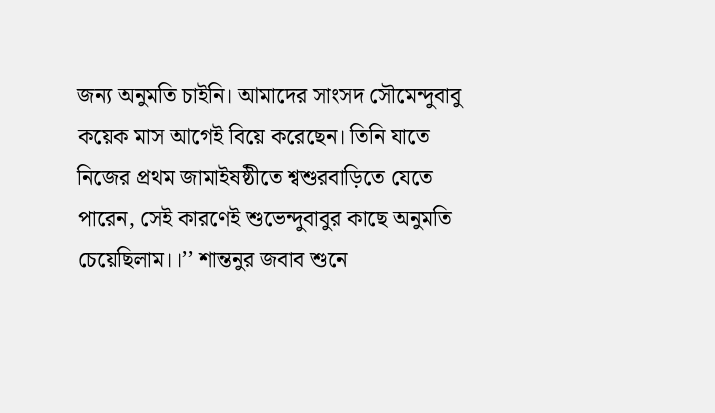জন্য অনুমতি চাইনি। আমাদের সাংসদ সৌমেন্দুবাবু কয়েক মাস আগেই বিয়ে করেছেন। তিনি যাতে নিজের প্রথম জামাইষষ্ঠীতে শ্বশুরবাড়িতে যেতে পারেন, সেই কারণেই শুভেন্দুবাবুর কাছে অনুমতি চেয়েছিলাম।।’’ শান্তনুর জবাব শুনে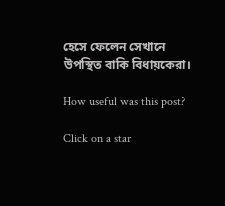হেসে ফেলেন সেখানে উপস্থিত বাকি বিধায়কেরা।

How useful was this post?

Click on a star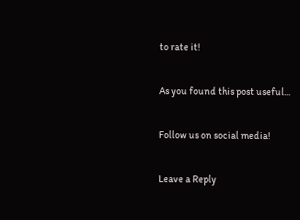to rate it!

As you found this post useful...

Follow us on social media!

Leave a Reply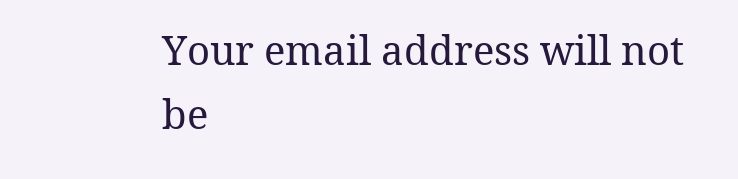Your email address will not be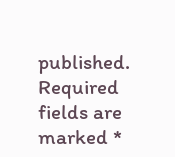published. Required fields are marked *